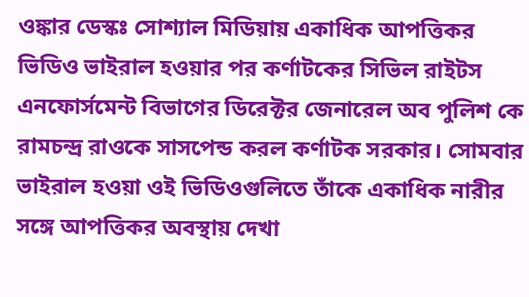ওঙ্কার ডেস্কঃ সোশ্যাল মিডিয়ায় একাধিক আপত্তিকর ভিডিও ভাইরাল হওয়ার পর কর্ণাটকের সিভিল রাইটস এনফোর্সমেন্ট বিভাগের ডিরেক্টর জেনারেল অব পুলিশ কে রামচন্দ্র রাওকে সাসপেন্ড করল কর্ণাটক সরকার। সোমবার ভাইরাল হওয়া ওই ভিডিওগুলিতে তাঁকে একাধিক নারীর সঙ্গে আপত্তিকর অবস্থায় দেখা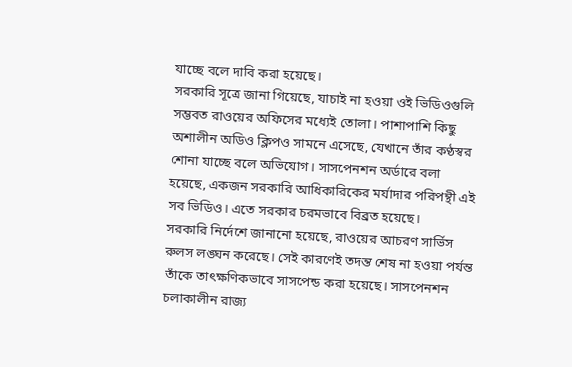যাচ্ছে বলে দাবি করা হয়েছে।
সরকারি সূত্রে জানা গিয়েছে, যাচাই না হওয়া ওই ভিডিওগুলি সম্ভবত রাওয়ের অফিসের মধ্যেই তোলা। পাশাপাশি কিছু অশালীন অডিও ক্লিপও সামনে এসেছে, যেখানে তাঁর কণ্ঠস্বর শোনা যাচ্ছে বলে অভিযোগ। সাসপেনশন অর্ডারে বলা হয়েছে, একজন সরকারি আধিকারিকের মর্যাদার পরিপন্থী এই সব ভিডিও। এতে সরকার চরমভাবে বিব্রত হয়েছে।
সরকারি নির্দেশে জানানো হয়েছে, রাওয়ের আচরণ সার্ভিস রুলস লঙ্ঘন করেছে। সেই কারণেই তদন্ত শেষ না হওয়া পর্যন্ত তাঁকে তাৎক্ষণিকভাবে সাসপেন্ড করা হয়েছে। সাসপেনশন চলাকালীন রাজ্য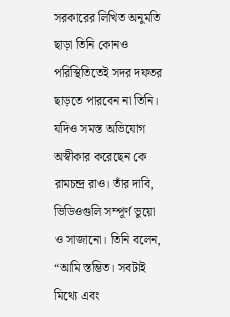সরকারের লিখিত অনুমতি ছাড়া তিনি কোনও পরিস্থিতিতেই সদর দফতর ছাড়তে পারবেন না তিনি।
যদিও সমস্ত অভিযোগ অস্বীকার করেছেন কে রামচন্দ্র রাও। তাঁর দাবি, ভিডিওগুলি সম্পূর্ণ ভুয়ো ও সাজানো। তিনি বলেন, “আমি স্তম্ভিত। সবটাই মিথ্যে এবং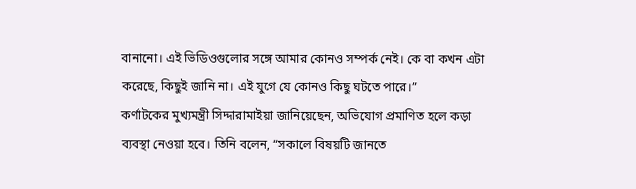বানানো। এই ভিডিওগুলোর সঙ্গে আমার কোনও সম্পর্ক নেই। কে বা কখন এটা করেছে, কিছুই জানি না। এই যুগে যে কোনও কিছু ঘটতে পারে।”
কর্ণাটকের মুখ্যমন্ত্রী সিদ্দারামাইয়া জানিয়েছেন, অভিযোগ প্রমাণিত হলে কড়া ব্যবস্থা নেওয়া হবে। তিনি বলেন, “সকালে বিষয়টি জানতে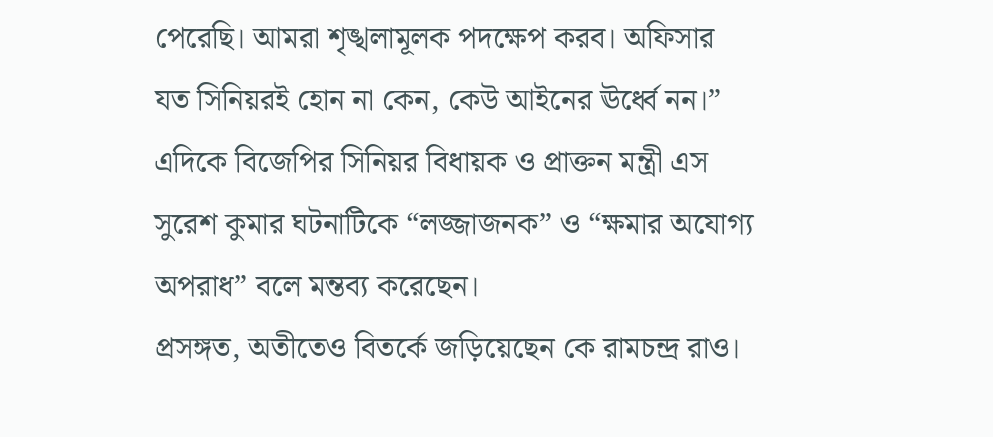পেরেছি। আমরা শৃঙ্খলামূলক পদক্ষেপ করব। অফিসার যত সিনিয়রই হোন না কেন, কেউ আইনের ঊর্ধ্বে নন।”
এদিকে বিজেপির সিনিয়র বিধায়ক ও প্রাক্তন মন্ত্রী এস সুরেশ কুমার ঘটনাটিকে “লজ্জাজনক” ও “ক্ষমার অযোগ্য অপরাধ” বলে মন্তব্য করেছেন।
প্রসঙ্গত, অতীতেও বিতর্কে জড়িয়েছেন কে রামচন্দ্র রাও।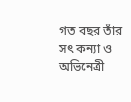গত বছর তাঁর সৎ কন্যা ও অভিনেত্রী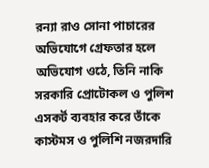রন্যা রাও সোনা পাচারের অভিযোগে গ্রেফতার হলে অভিযোগ ওঠে, তিনি নাকি সরকারি প্রোটোকল ও পুলিশ এসকর্ট ব্যবহার করে তাঁকে কাস্টমস ও পুলিশি নজরদারি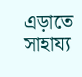এড়াতে সাহায্য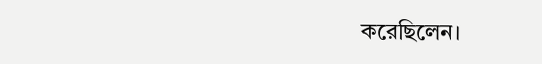করেছিলেন।